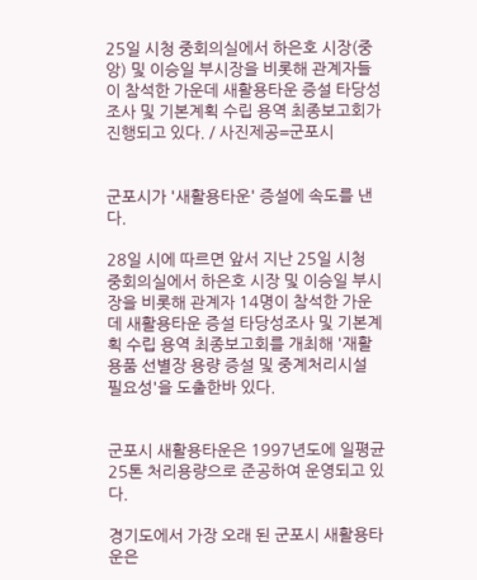25일 시청 중회의실에서 하은호 시장(중앙) 및 이승일 부시장을 비롯해 관계자들이 참석한 가운데 새활용타운 증설 타당성조사 및 기본계획 수립 용역 최종보고회가 진행되고 있다. / 사진제공=군포시


군포시가 '새활용타운' 증설에 속도를 낸다.

28일 시에 따르면 앞서 지난 25일 시청 중회의실에서 하은호 시장 및 이승일 부시장을 비롯해 관계자 14명이 참석한 가운데 새활용타운 증설 타당성조사 및 기본계획 수립 용역 최종보고회를 개최해 '재활용품 선별장 용량 증설 및 중계처리시설 필요성'을 도출한바 있다.


군포시 새활용타운은 1997년도에 일평균 25톤 처리용량으로 준공하여 운영되고 있다.

경기도에서 가장 오래 된 군포시 새활용타운은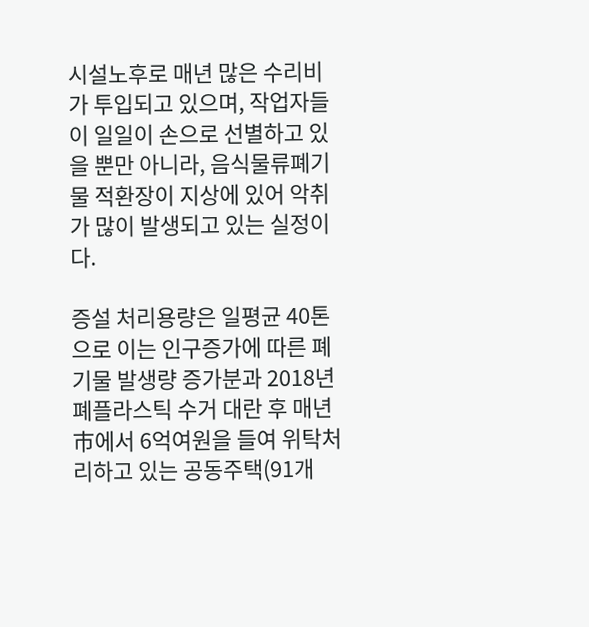시설노후로 매년 많은 수리비가 투입되고 있으며, 작업자들이 일일이 손으로 선별하고 있을 뿐만 아니라, 음식물류폐기물 적환장이 지상에 있어 악취가 많이 발생되고 있는 실정이다.

증설 처리용량은 일평균 40톤으로 이는 인구증가에 따른 폐기물 발생량 증가분과 2018년 폐플라스틱 수거 대란 후 매년 市에서 6억여원을 들여 위탁처리하고 있는 공동주택(91개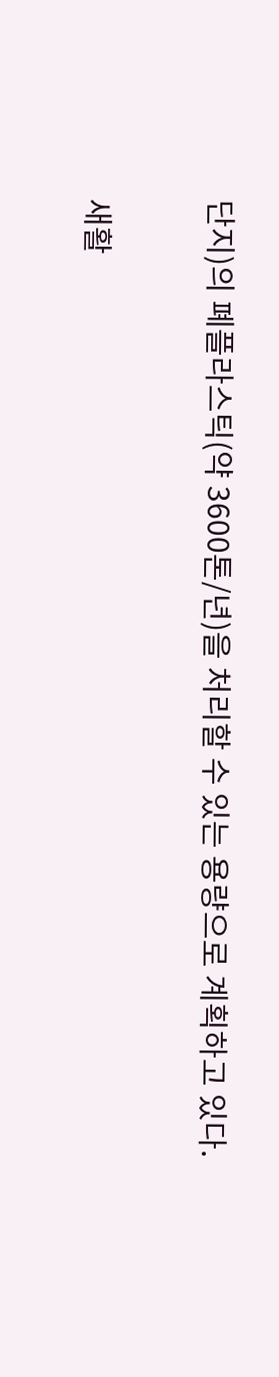단지)의 폐플라스틱(약 3600톤/년)을 처리할 수 있는 용량으로 계획하고 있다.


새활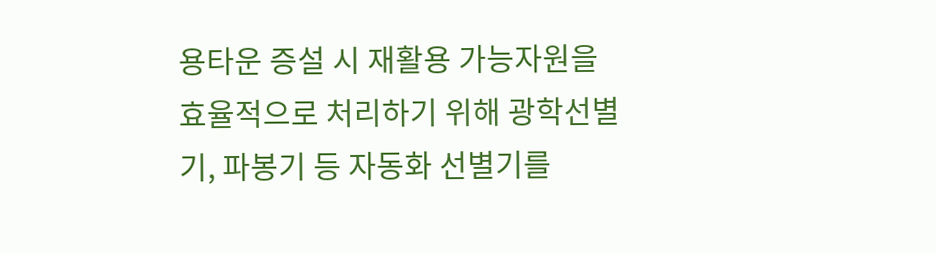용타운 증설 시 재활용 가능자원을 효율적으로 처리하기 위해 광학선별기, 파봉기 등 자동화 선별기를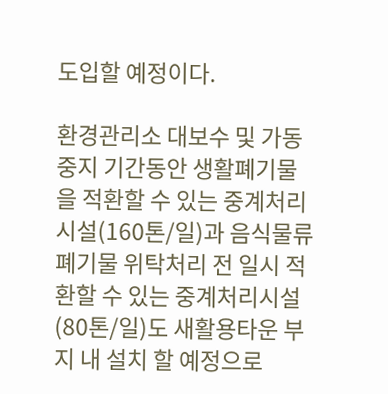도입할 예정이다.

환경관리소 대보수 및 가동중지 기간동안 생활폐기물을 적환할 수 있는 중계처리시설(160톤/일)과 음식물류폐기물 위탁처리 전 일시 적환할 수 있는 중계처리시설(80톤/일)도 새활용타운 부지 내 설치 할 예정으로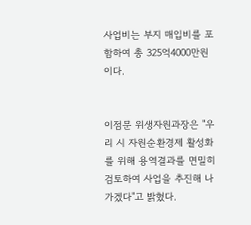사업비는 부지 매입비를 포함하여 총 325억4000만원이다.


이점문 위생자원과장은 "우리 시 자원순환경제 활성화를 위해 용역결과를 면밀히 검토하여 사업을 추진해 나가겠다"고 밝혔다.